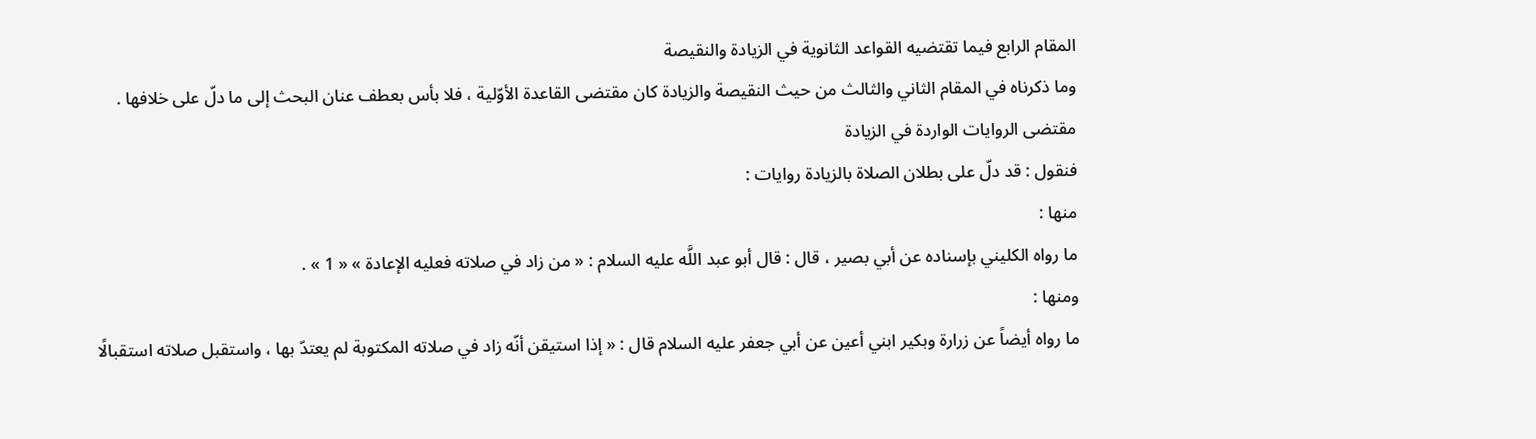المقام الرابع فيما تقتضيه القواعد الثانوية في الزيادة والنقيصة
وما ذكرناه في المقام الثاني والثالث من حيث النقيصة والزيادة كان مقتضى القاعدة الأوّلية ، فلا بأس بعطف عنان البحث إلى ما دلّ على خلافها .
مقتضى الروايات الواردة في الزيادة
فنقول : قد دلّ على بطلان الصلاة بالزيادة روايات :
منها :
ما رواه الكليني بإسناده عن أبي بصير ، قال : قال أبو عبد اللَّه عليه السلام : « من زاد في صلاته فعليه الإعادة » « 1 » .
ومنها :
ما رواه أيضاً عن زرارة وبكير ابني أعين عن أبي جعفر عليه السلام قال : « إذا استيقن أنّه زاد في صلاته المكتوبة لم يعتدّ بها ، واستقبل صلاته استقبالًا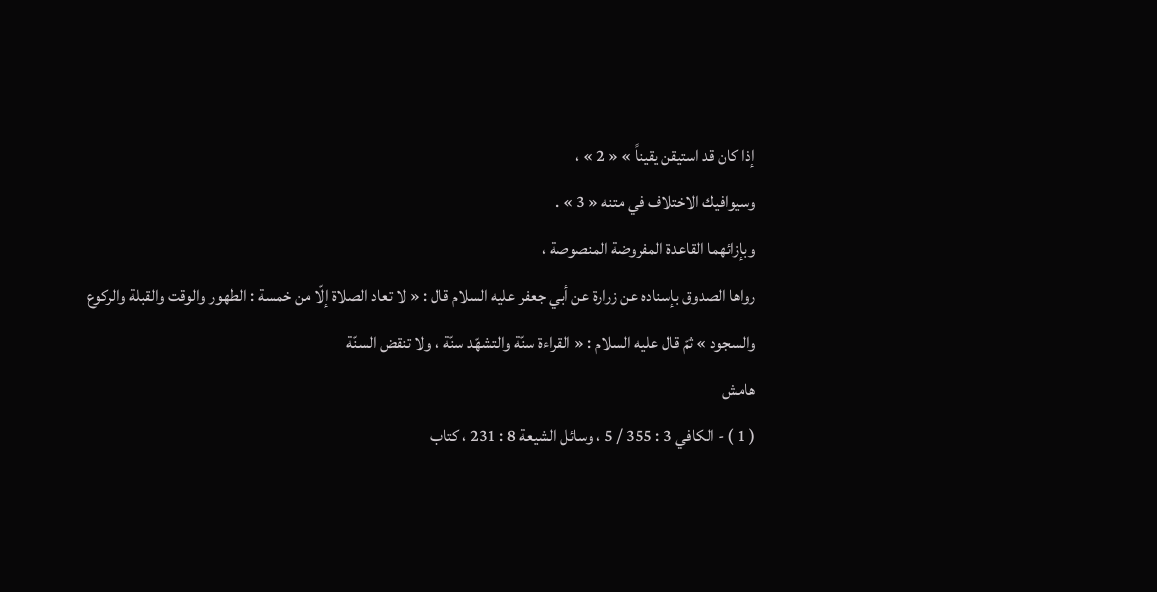إذا كان قد استيقن يقيناً » « 2 » ،
وسيوافيك الاختلاف في متنه « 3 » .
وبإزائهما القاعدة المفروضة المنصوصة ،
رواها الصدوق بإسناده عن زرارة عن أبي جعفر عليه السلام قال : « لا تعاد الصلاة إلّا من خمسة : الطهور والوقت والقبلة والركوع والسجود » ثمّ قال عليه السلام : « القراءة سنّة والتشهّد سنّة ، ولا تنقض السنّة
هامش
( 1 ) - الكافي 3 : 355 / 5 ، وسائل الشيعة 8 : 231 ، كتاب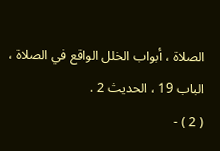الصلاة ، أبواب الخلل الواقع في الصلاة ، الباب 19 ، الحديث 2 .
( 2 ) -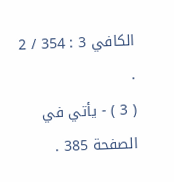الكافي 3 : 354 / 2 .
( 3 ) - يأتي في الصفحة 385 .